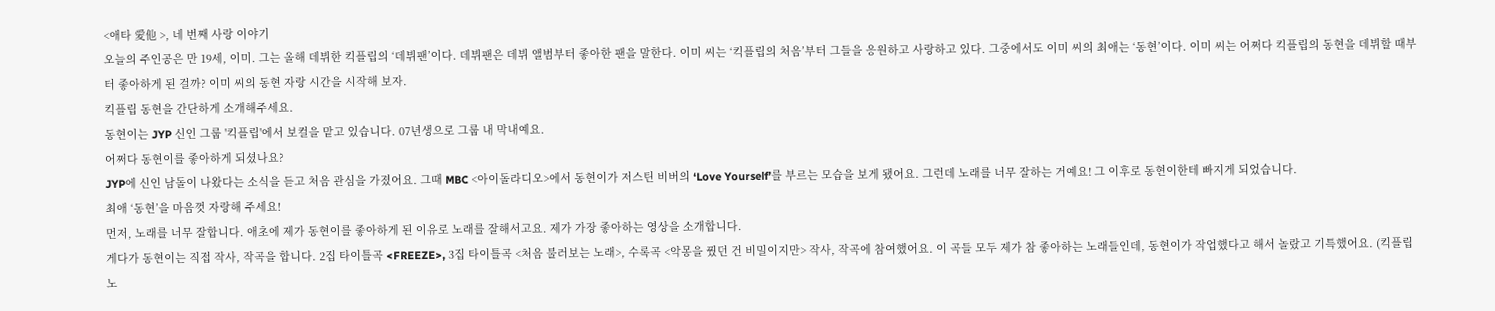<애타 愛他 >, 네 번째 사랑 이야기
오늘의 주인공은 만 19세, 이미. 그는 올해 데뷔한 킥플립의 ‘데뷔팬’이다. 데뷔팬은 데뷔 앨범부터 좋아한 팬을 말한다. 이미 씨는 ‘킥플립의 처음’부터 그들을 응원하고 사랑하고 있다. 그중에서도 이미 씨의 최애는 ‘동현’이다. 이미 씨는 어쩌다 킥플립의 동현을 데뷔할 때부터 좋아하게 된 걸까? 이미 씨의 동현 자랑 시간을 시작해 보자.
킥플립 동현을 간단하게 소개해주세요.
동현이는 JYP 신인 그룹 '킥플립'에서 보컬을 맡고 있습니다. 07년생으로 그룹 내 막내예요.
어쩌다 동현이를 좋아하게 되셨나요?
JYP에 신인 남돌이 나왔다는 소식을 듣고 처음 관심을 가졌어요. 그때 MBC <아이돌라디오>에서 동현이가 저스틴 비버의 ‘Love Yourself’를 부르는 모습을 보게 됐어요. 그런데 노래를 너무 잘하는 거예요! 그 이후로 동현이한테 빠지게 되었습니다.
최애 ‘동현’을 마음껏 자랑해 주세요!
먼저, 노래를 너무 잘합니다. 애초에 제가 동현이를 좋아하게 된 이유로 노래를 잘해서고요. 제가 가장 좋아하는 영상을 소개합니다.
게다가 동현이는 직접 작사, 작곡을 합니다. 2집 타이틀곡 <FREEZE>, 3집 타이틀곡 <처음 불러보는 노래>, 수록곡 <악몽을 꿨던 건 비밀이지만> 작사, 작곡에 참여했어요. 이 곡들 모두 제가 참 좋아하는 노래들인데, 동현이가 작업했다고 해서 놀랐고 기특했어요. (킥플립 노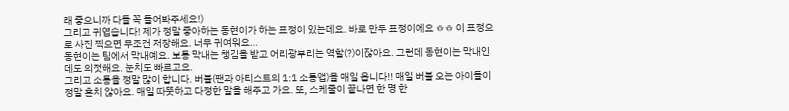래 좋으니까 다들 꼭 들어봐주세요!)
그리고 귀엽습니다! 제가 정말 좋아하는 동현이가 하는 표정이 있는데요. 바로 만두 표정이에요 ㅎㅎ 이 표정으로 사진 찍으면 무조건 저장해요. 너무 귀여워요…
동현이는 팀에서 막내예요. 보통 막내는 챙김을 받고 어리광부리는 역할(?)이잖아요. 그런데 동현이는 막내인데도 의젓해요. 눈치도 빠르고요.
그리고 소통을 정말 많이 합니다. 버블(팬과 아티스트의 1:1 소통앱)을 매일 옵니다!! 매일 버블 오는 아이돌이 정말 흔치 않아요. 매일 따뜻하고 다정한 말을 해주고 가요. 또, 스케줄이 끝나면 한 명 한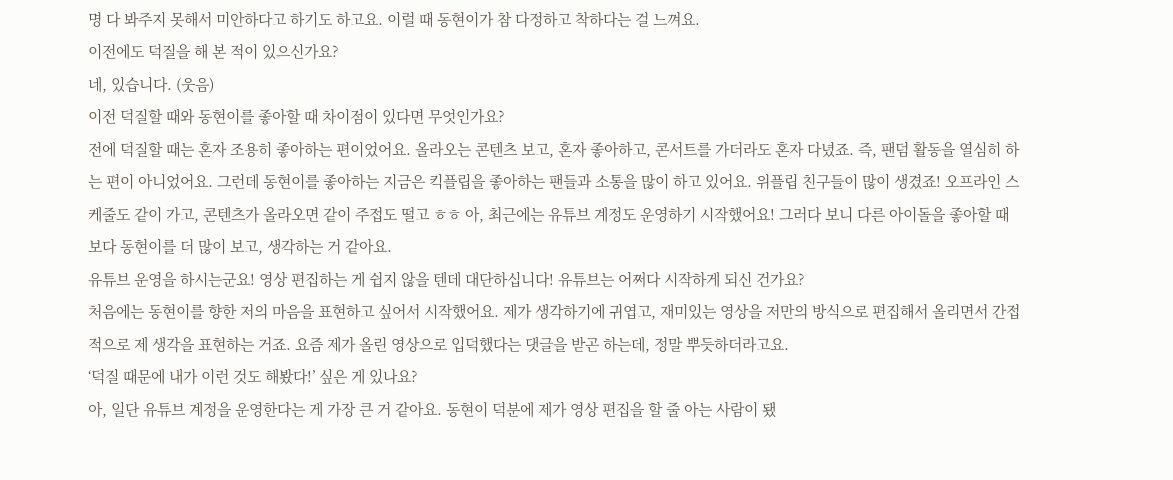명 다 봐주지 못해서 미안하다고 하기도 하고요. 이럴 때 동현이가 참 다정하고 착하다는 걸 느껴요.
이전에도 덕질을 해 본 적이 있으신가요?
네, 있습니다. (웃음)
이전 덕질할 때와 동현이를 좋아할 때 차이점이 있다면 무엇인가요?
전에 덕질할 때는 혼자 조용히 좋아하는 편이었어요. 올라오는 콘텐츠 보고, 혼자 좋아하고, 콘서트를 가더라도 혼자 다녔죠. 즉, 팬덤 활동을 열심히 하는 편이 아니었어요. 그런데 동현이를 좋아하는 지금은 킥플립을 좋아하는 팬들과 소통을 많이 하고 있어요. 위플립 친구들이 많이 생겼죠! 오프라인 스케줄도 같이 가고, 콘텐츠가 올라오면 같이 주접도 떨고 ㅎㅎ 아, 최근에는 유튜브 계정도 운영하기 시작했어요! 그러다 보니 다른 아이돌을 좋아할 때보다 동현이를 더 많이 보고, 생각하는 거 같아요.
유튜브 운영을 하시는군요! 영상 편집하는 게 쉽지 않을 텐데 대단하십니다! 유튜브는 어쩌다 시작하게 되신 건가요?
처음에는 동현이를 향한 저의 마음을 표현하고 싶어서 시작했어요. 제가 생각하기에 귀엽고, 재미있는 영상을 저만의 방식으로 편집해서 올리면서 간접적으로 제 생각을 표현하는 거죠. 요즘 제가 올린 영상으로 입덕했다는 댓글을 받곤 하는데, 정말 뿌듯하더라고요.
‘덕질 때문에 내가 이런 것도 해봤다!’ 싶은 게 있나요?
아, 일단 유튜브 계정을 운영한다는 게 가장 큰 거 같아요. 동현이 덕분에 제가 영상 편집을 할 줄 아는 사람이 됐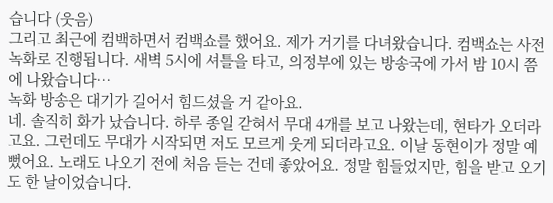습니다 (웃음)
그리고 최근에 컴백하면서 컴백쇼를 했어요. 제가 거기를 다녀왔습니다. 컴백쇼는 사전 녹화로 진행됩니다. 새벽 5시에 셔틀을 타고, 의정부에 있는 방송국에 가서 밤 10시 쯤에 나왔습니다…
녹화 방송은 대기가 길어서 힘드셨을 거 같아요.
네. 솔직히 화가 났습니다. 하루 종일 갇혀서 무대 4개를 보고 나왔는데, 현타가 오더라고요. 그런데도 무대가 시작되면 저도 모르게 웃게 되더라고요. 이날 동현이가 정말 예뻤어요. 노래도 나오기 전에 처음 듣는 건데 좋았어요. 정말 힘들었지만, 힘을 받고 오기도 한 날이었습니다.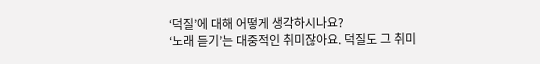‘덕질’에 대해 어떻게 생각하시나요?
‘노래 듣기’는 대중적인 취미잖아요. 덕질도 그 취미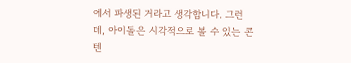에서 파생된 거라고 생각합니다. 그런데, 아이돌은 시각적으로 볼 수 있는 콘텐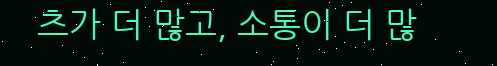츠가 더 많고, 소통이 더 많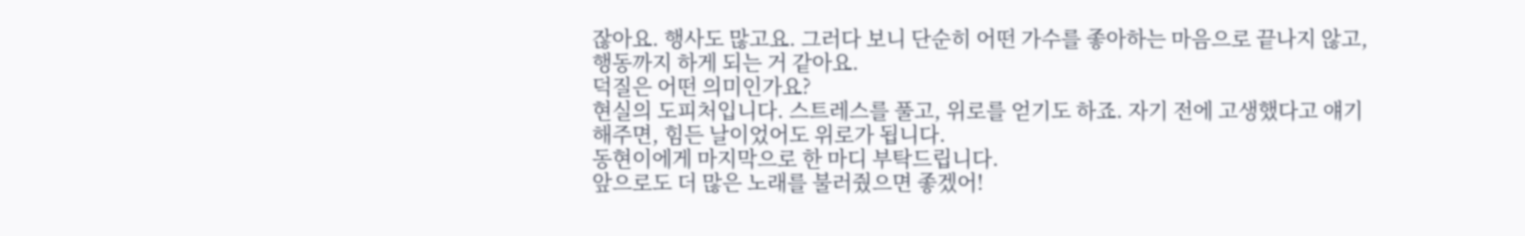잖아요. 행사도 많고요. 그러다 보니 단순히 어떤 가수를 좋아하는 마음으로 끝나지 않고, 행동까지 하게 되는 거 같아요.
덕질은 어떤 의미인가요?
현실의 도피처입니다. 스트레스를 풀고, 위로를 얻기도 하죠. 자기 전에 고생했다고 얘기해주면, 힘든 날이었어도 위로가 됩니다.
동현이에게 마지막으로 한 마디 부탁드립니다.
앞으로도 더 많은 노래를 불러줬으면 좋겠어!